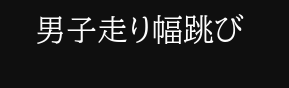男子走り幅跳び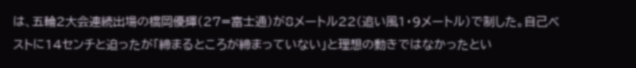は、五輪2大会連続出場の橋岡優輝(27=富士通)が8メートル22(追い風1・9メートル)で制した。自己ベストに14センチと迫ったが「締まるところが締まっていない」と理想の動きではなかったとい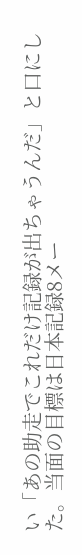い「あの助走でこれだけ記録が出ちゃうんだ」と口にした。当面の目標は日本記録8メー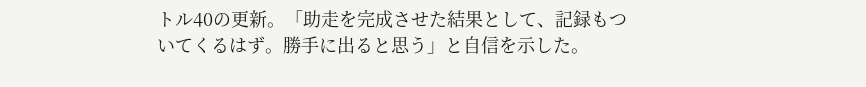トル40の更新。「助走を完成させた結果として、記録もついてくるはず。勝手に出ると思う」と自信を示した。